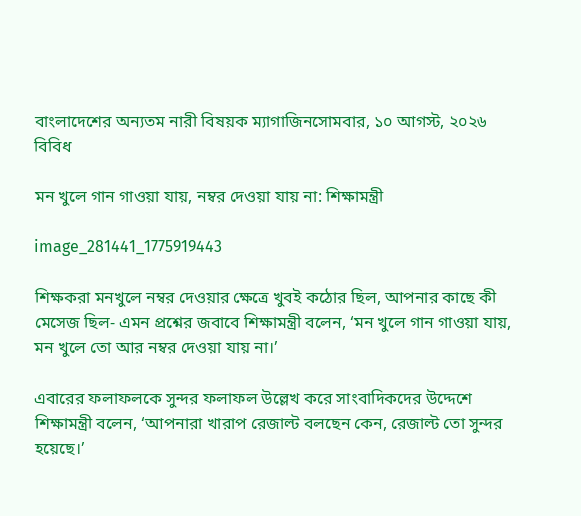বাংলাদেশের অন্যতম নারী বিষয়ক ম্যাগাজিনসোমবার, ১০ আগস্ট, ২০২৬
বিবিধ

মন খুলে গান গাওয়া যায়, নম্বর দেওয়া যায় না: শিক্ষামন্ত্রী

image_281441_1775919443

শিক্ষকরা মনখুলে নম্বর দেওয়ার ক্ষেত্রে খুবই কঠোর ছিল, আপনার কাছে কী মেসেজ ছিল- এমন প্রশ্নের জবাবে শিক্ষামন্ত্রী বলেন, ‘মন খুলে গান গাওয়া যায়, মন খুলে তো আর নম্বর দেওয়া যায় না।’

এবারের ফলাফলকে সুন্দর ফলাফল উল্লেখ করে সাংবাদিকদের উদ্দেশে শিক্ষামন্ত্রী বলেন, ‘আপনারা খারাপ রেজাল্ট বলছেন কেন, রেজাল্ট তো সুন্দর হয়েছে।’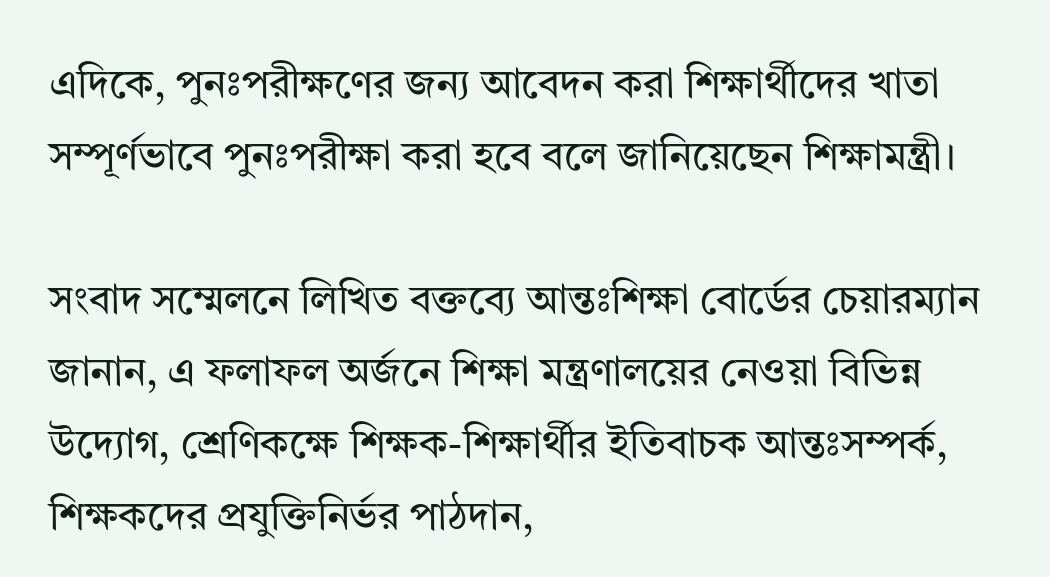এদিকে, পুনঃপরীক্ষণের জন্য আবেদন করা শিক্ষার্থীদের খাতা সম্পূর্ণভাবে পুনঃপরীক্ষা করা হবে বলে জানিয়েছেন শিক্ষামন্ত্রী।

সংবাদ সম্মেলনে লিখিত বক্তব্যে আন্তঃশিক্ষা বোর্ডের চেয়ারম্যান জানান, এ ফলাফল অর্জনে শিক্ষা মন্ত্রণালয়ের নেওয়া বিভিন্ন উদ্যোগ, শ্রেণিকক্ষে শিক্ষক-শিক্ষার্থীর ইতিবাচক আন্তঃসম্পর্ক, শিক্ষকদের প্রযুক্তিনির্ভর পাঠদান,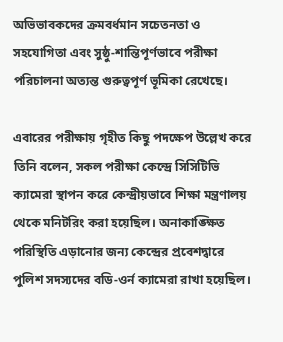অভিভাবকদের ক্রমবর্ধমান সচেতনতা ও সহযোগিতা এবং সুষ্ঠু-শান্তিপূর্ণভাবে পরীক্ষা পরিচালনা অত্যন্ত গুরুত্বপূর্ণ ভূমিকা রেখেছে।

এবারের পরীক্ষায় গৃহীত কিছু পদক্ষেপ উল্লেখ করে তিনি বলেন, সকল পরীক্ষা কেন্দ্রে সিসিটিভি ক্যামেরা স্থাপন করে কেন্দ্রীয়ভাবে শিক্ষা মন্ত্রণালয় থেকে মনিটরিং করা হয়েছিল। অনাকাঙ্ক্ষিত পরিস্থিতি এড়ানোর জন্য কেন্দ্রের প্রবেশদ্বারে পুলিশ সদস্যদের বডি-ওর্ন ক্যামেরা রাখা হয়েছিল।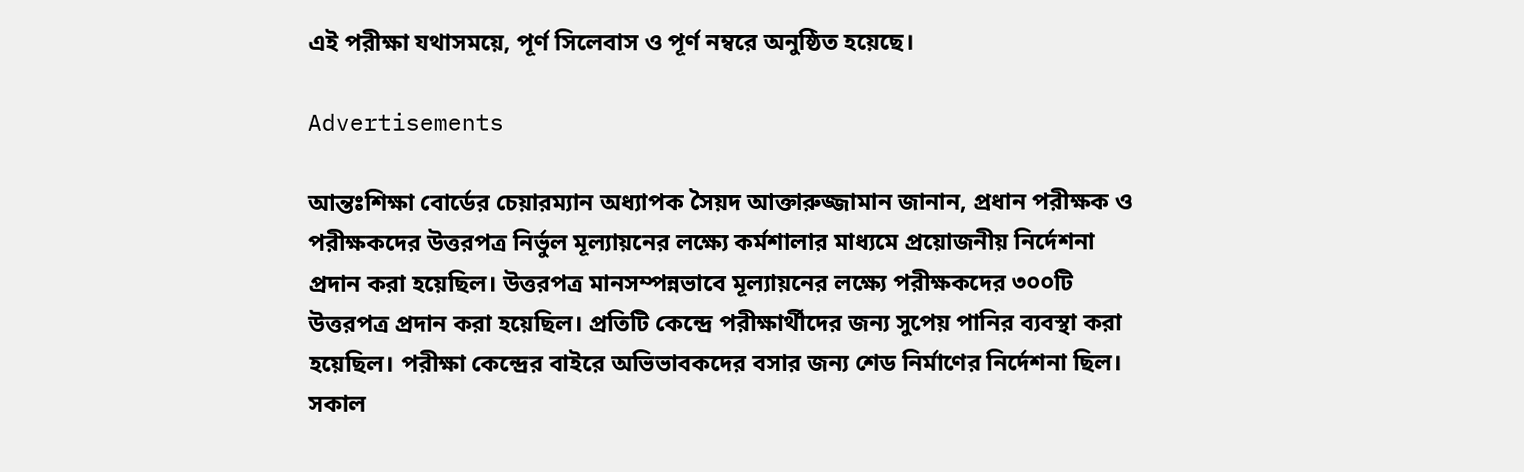এই পরীক্ষা যথাসময়ে, পূর্ণ সিলেবাস ও পূর্ণ নম্বরে অনুষ্ঠিত হয়েছে।

Advertisements

আন্তঃশিক্ষা বোর্ডের চেয়ারম্যান অধ্যাপক সৈয়দ আক্তারুজ্জামান জানান, প্রধান পরীক্ষক ও পরীক্ষকদের উত্তরপত্র নির্ভুল মূল্যায়নের লক্ষ্যে কর্মশালার মাধ্যমে প্রয়োজনীয় নির্দেশনা প্রদান করা হয়েছিল। উত্তরপত্র মানসম্পন্নভাবে মূল্যায়নের লক্ষ্যে পরীক্ষকদের ৩০০টি উত্তরপত্র প্রদান করা হয়েছিল। প্রতিটি কেন্দ্রে পরীক্ষার্থীদের জন্য সুপেয় পানির ব্যবস্থা করা হয়েছিল। পরীক্ষা কেন্দ্রের বাইরে অভিভাবকদের বসার জন্য শেড নির্মাণের নির্দেশনা ছিল। সকাল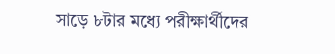সাড়ে ৮টার মধ্যে পরীক্ষার্থীদের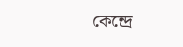কেন্দ্রে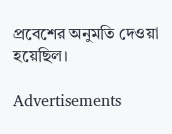প্রবেশের অনুমতি দেওয়া হয়েছিল।

Advertisements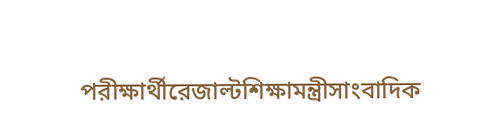পরীক্ষার্থীরেজাল্টশিক্ষামন্ত্রীসাংবাদিক